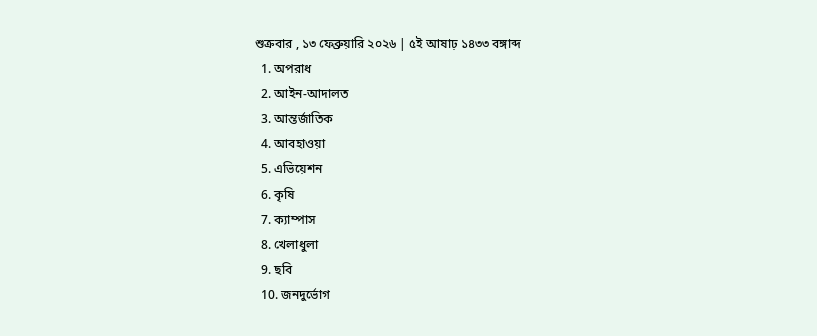শুক্রবার , ১৩ ফেব্রুয়ারি ২০২৬ | ৫ই আষাঢ় ১৪৩৩ বঙ্গাব্দ
  1. অপরাধ
  2. আইন-আদালত
  3. আন্তর্জাতিক
  4. আবহাওয়া
  5. এভিয়েশন
  6. কৃষি
  7. ক্যাম্পাস
  8. খেলাধুলা
  9. ছবি
  10. জনদুর্ভোগ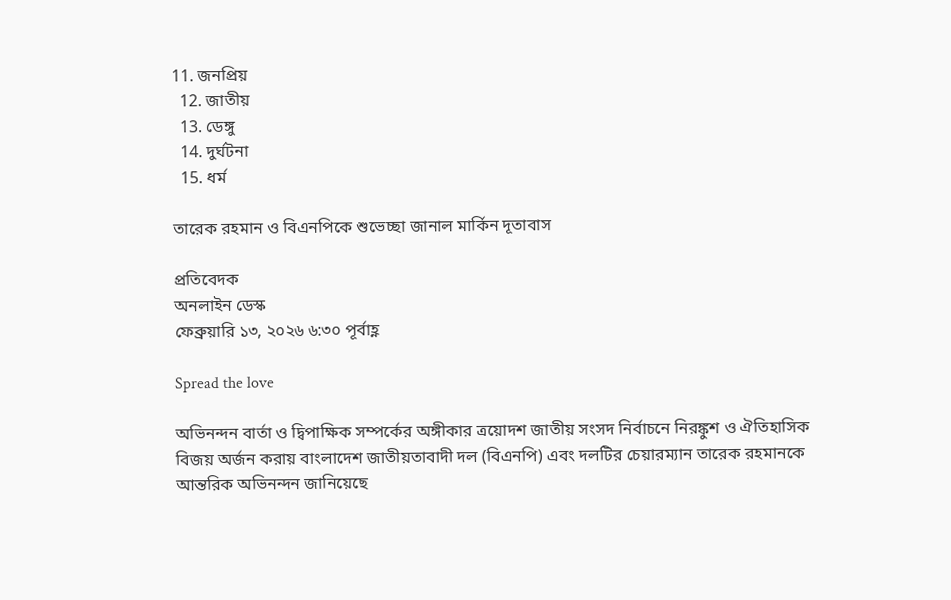11. জনপ্রিয়
  12. জাতীয়
  13. ডেঙ্গু
  14. দুর্ঘটনা
  15. ধর্ম

তারেক রহমান ও বিএনপিকে শুভেচ্ছা জানাল মার্কিন দূতাবাস

প্রতিবেদক
অনলাইন ডেস্ক
ফেব্রুয়ারি ১৩, ২০২৬ ৬:৩০ পূর্বাহ্ণ

Spread the love

অভিনন্দন বার্তা ও দ্বিপাক্ষিক সম্পর্কের অঙ্গীকার ত্রয়োদশ জাতীয় সংসদ নির্বাচনে নিরঙ্কুশ ও ঐতিহাসিক বিজয় অর্জন করায় বাংলাদেশ জাতীয়তাবাদী দল (বিএনপি) এবং দলটির চেয়ারম্যান তারেক রহমানকে আন্তরিক অভিনন্দন জানিয়েছে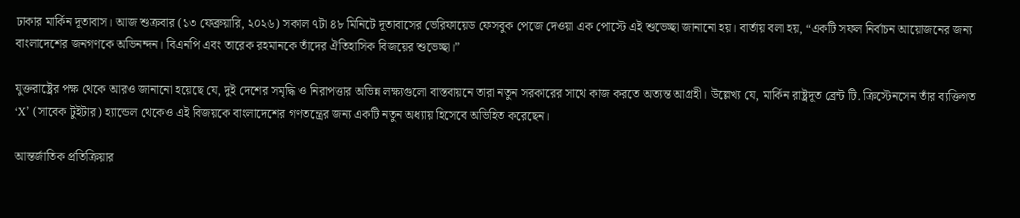ঢাকার মার্কিন দূতাবাস। আজ শুক্রবার (১৩ ফেব্রুয়ারি, ২০২৬) সকাল ৭টা ৪৮ মিনিটে দূতাবাসের ভেরিফায়েড ফেসবুক পেজে দেওয়া এক পোস্টে এই শুভেচ্ছা জানানো হয়। বার্তায় বলা হয়, “একটি সফল নির্বাচন আয়োজনের জন্য বাংলাদেশের জনগণকে অভিনন্দন। বিএনপি এবং তারেক রহমানকে তাঁদের ঐতিহাসিক বিজয়ের শুভেচ্ছা।”

যুক্তরাষ্ট্রের পক্ষ থেকে আরও জানানো হয়েছে যে, দুই দেশের সমৃদ্ধি ও নিরাপত্তার অভিন্ন লক্ষ্যগুলো বাস্তবায়নে তারা নতুন সরকারের সাথে কাজ করতে অত্যন্ত আগ্রহী। উল্লেখ্য যে, মার্কিন রাষ্ট্রদূত ব্রেন্ট টি. ক্রিস্টেনসেন তাঁর ব্যক্তিগত ‘X’ (সাবেক টুইটার) হ্যান্ডেল থেকেও এই বিজয়কে বাংলাদেশের গণতন্ত্রের জন্য একটি নতুন অধ্যায় হিসেবে অভিহিত করেছেন।

আন্তর্জাতিক প্রতিক্রিয়ার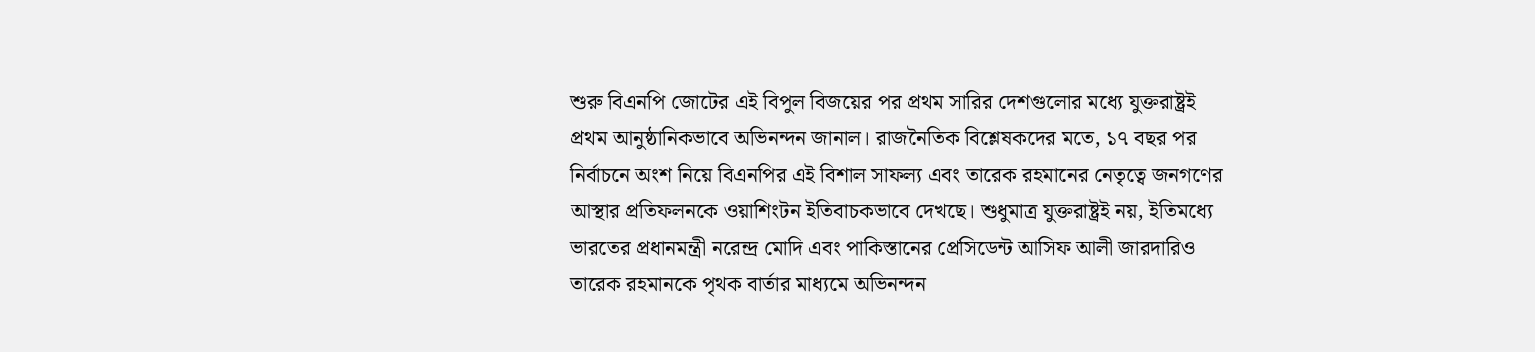শুরু বিএনপি জোটের এই বিপুল বিজয়ের পর প্রথম সারির দেশগুলোর মধ্যে যুক্তরাষ্ট্রই প্রথম আনুষ্ঠানিকভাবে অভিনন্দন জানাল। রাজনৈতিক বিশ্লেষকদের মতে, ১৭ বছর পর নির্বাচনে অংশ নিয়ে বিএনপির এই বিশাল সাফল্য এবং তারেক রহমানের নেতৃত্বে জনগণের আস্থার প্রতিফলনকে ওয়াশিংটন ইতিবাচকভাবে দেখছে। শুধুমাত্র যুক্তরাষ্ট্রই নয়, ইতিমধ্যে ভারতের প্রধানমন্ত্রী নরেন্দ্র মোদি এবং পাকিস্তানের প্রেসিডেন্ট আসিফ আলী জারদারিও তারেক রহমানকে পৃথক বার্তার মাধ্যমে অভিনন্দন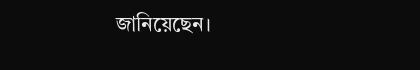জানিয়েছেন।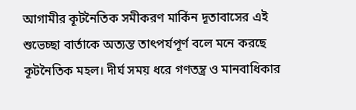আগামীর কূটনৈতিক সমীকরণ মার্কিন দূতাবাসের এই শুভেচ্ছা বার্তাকে অত্যন্ত তাৎপর্যপূর্ণ বলে মনে করছে কূটনৈতিক মহল। দীর্ঘ সময় ধরে গণতন্ত্র ও মানবাধিকার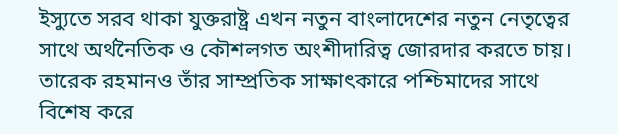ইস্যুতে সরব থাকা যুক্তরাষ্ট্র এখন নতুন বাংলাদেশের নতুন নেতৃত্বের সাথে অর্থনৈতিক ও কৌশলগত অংশীদারিত্ব জোরদার করতে চায়। তারেক রহমানও তাঁর সাম্প্রতিক সাক্ষাৎকারে পশ্চিমাদের সাথে বিশেষ করে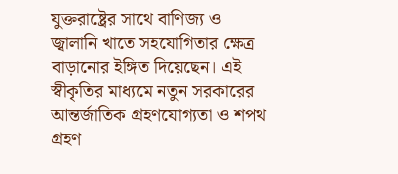যুক্তরাষ্ট্রের সাথে বাণিজ্য ও জ্বালানি খাতে সহযোগিতার ক্ষেত্র বাড়ানোর ইঙ্গিত দিয়েছেন। এই স্বীকৃতির মাধ্যমে নতুন সরকারের আন্তর্জাতিক গ্রহণযোগ্যতা ও শপথ গ্রহণ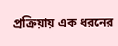প্রক্রিয়ায় এক ধরনের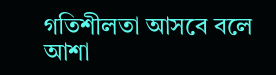গতিশীলতা আসবে বলে আশা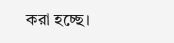করা হচ্ছে।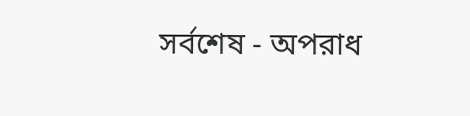সর্বশেষ - অপরাধ